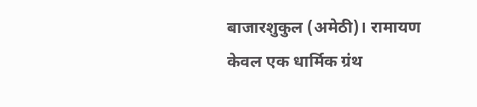बाजारशुकुल (अमेठी)। रामायण केवल एक धार्मिक ग्रंथ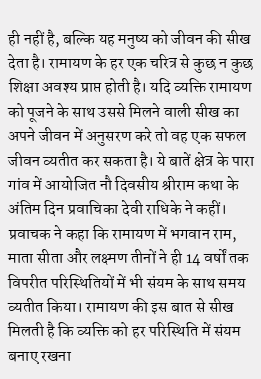ही नहीं है, बल्कि यह मनुष्य को जीवन की सीख देता है। रामायण के हर एक चरित्र से कुछ न कुछ शिक्षा अवश्य प्राप्त होती है। यदि व्यक्ति रामायण को पूजने के साथ उससे मिलने वाली सीख का अपने जीवन में अनुसरण करे तो वह एक सफल जीवन व्यतीत कर सकता है। ये बातें क्षेत्र के पारा गांव में आयोजित नौ दिवसीय श्रीराम कथा के अंतिम दिन प्रवाचिका देवी राधिके ने कहीं।
प्रवाचक ने कहा कि रामायण में भगवान राम, माता सीता और लक्ष्मण तीनों ने ही 14 वर्षों तक विपरीत परिस्थितियों में भी संयम के साथ समय व्यतीत किया। रामायण की इस बात से सीख मिलती है कि व्यक्ति को हर परिस्थिति में संयम बनाए रखना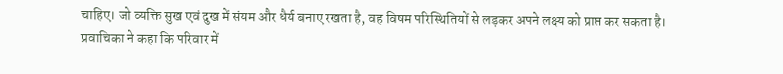चाहिए। जो व्यक्ति सुख एवं दुख में संयम और धैर्य बनाए रखता है, वह विषम परिस्थितियों से लड़कर अपने लक्ष्य को प्राप्त कर सकता है।
प्रवाचिका ने कहा कि परिवार में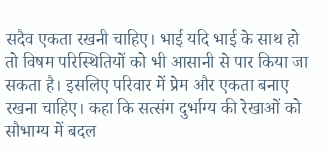सदैव एकता रखनी चाहिए। भाई यदि भाई के साथ हो तो विषम परिस्थितियों को भी आसानी से पार किया जा सकता है। इसलिए परिवार में प्रेम और एकता बनाए रखना चाहिए। कहा कि सत्संग दुर्भाग्य की रेखाओं को सौभाग्य में बदल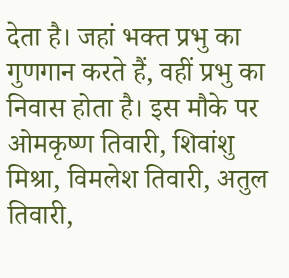देता है। जहां भक्त प्रभु का गुणगान करते हैं, वहीं प्रभु का निवास होता है। इस मौके पर ओमकृष्ण तिवारी, शिवांशु मिश्रा, विमलेश तिवारी, अतुल तिवारी,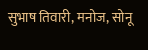सुभाष तिवारी, मनोज, सोनू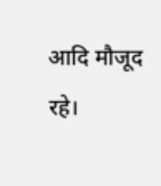आदि मौजूद रहे।